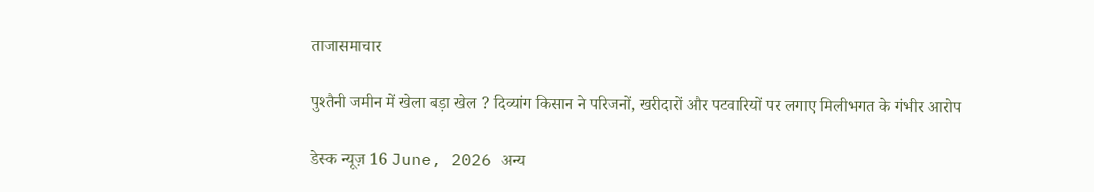ताजासमाचार

पुश्तैनी जमीन में खेला बड़ा खेल ? दिव्यांग किसान ने परिजनों, खरीदारों और पटवारियों पर लगाए मिलीभगत के गंभीर आरोप

डेस्क न्यूज़ 16 June, 2026 अन्य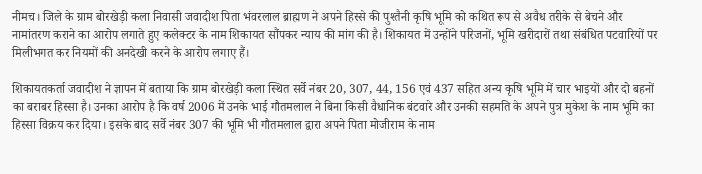नीमच। जिले के ग्राम बोरखेड़ी कला निवासी जवादीश पिता भंवरलाल ब्राह्मण ने अपने हिस्से की पुश्तैनी कृषि भूमि को कथित रूप से अवैध तरीके से बेचने और नामांतरण कराने का आरोप लगाते हुए कलेक्टर के नाम शिकायत सौंपकर न्याय की मांग की है। शिकायत में उन्होंने परिजनों, भूमि खरीदारों तथा संबंधित पटवारियों पर मिलीभगत कर नियमों की अनदेखी करने के आरोप लगाए हैं।

शिकायतकर्ता जवादीश ने ज्ञापन में बताया कि ग्राम बोरखेड़ी कला स्थित सर्वे नंबर 20, 307, 44, 156 एवं 437 सहित अन्य कृषि भूमि में चार भाइयों और दो बहनों का बराबर हिस्सा है। उनका आरोप है कि वर्ष 2006 में उनके भाई गौतमलाल ने बिना किसी वैधानिक बंटवारे और उनकी सहमति के अपने पुत्र मुकेश के नाम भूमि का हिस्सा विक्रय कर दिया। इसके बाद सर्वे नंबर 307 की भूमि भी गौतमलाल द्वारा अपने पिता मोजीराम के नाम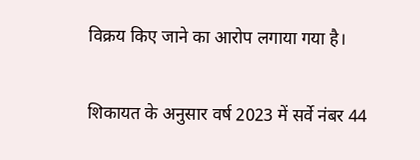विक्रय किए जाने का आरोप लगाया गया है।

शिकायत के अनुसार वर्ष 2023 में सर्वे नंबर 44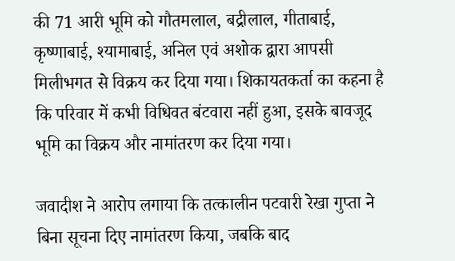की 71 आरी भूमि को गौतमलाल, बद्रीलाल, गीताबाई, कृष्णाबाई, श्यामाबाई, अनिल एवं अशोक द्वारा आपसी मिलीभगत से विक्रय कर दिया गया। शिकायतकर्ता का कहना है कि परिवार में कभी विधिवत बंटवारा नहीं हुआ, इसके बावजूद भूमि का विक्रय और नामांतरण कर दिया गया।

जवादीश ने आरोप लगाया कि तत्कालीन पटवारी रेखा गुप्ता ने बिना सूचना दिए नामांतरण किया, जबकि बाद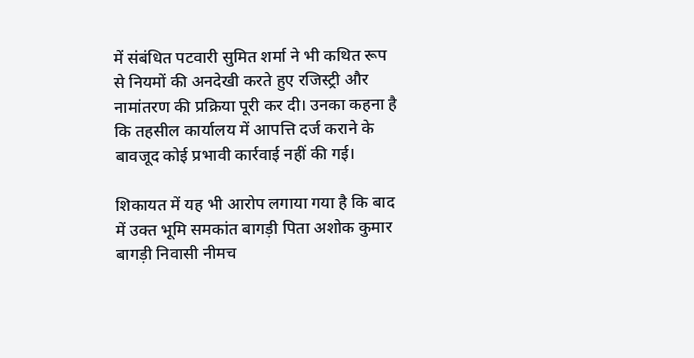में संबंधित पटवारी सुमित शर्मा ने भी कथित रूप से नियमों की अनदेखी करते हुए रजिस्ट्री और नामांतरण की प्रक्रिया पूरी कर दी। उनका कहना है कि तहसील कार्यालय में आपत्ति दर्ज कराने के बावजूद कोई प्रभावी कार्रवाई नहीं की गई।

शिकायत में यह भी आरोप लगाया गया है कि बाद में उक्त भूमि समकांत बागड़ी पिता अशोक कुमार बागड़ी निवासी नीमच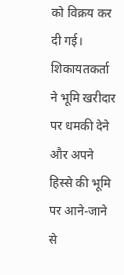को विक्रय कर दी गई। शिकायतकर्ता ने भूमि खरीदार पर धमकी देने और अपने हिस्से की भूमि पर आने-जाने से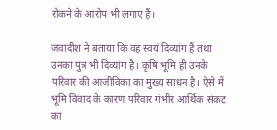रोकने के आरोप भी लगाए हैं।

जवादीश ने बताया कि वह स्वयं दिव्यांग हैं तथा उनका पुत्र भी दिव्यांग है। कृषि भूमि ही उनके परिवार की आजीविका का मुख्य साधन है। ऐसे में भूमि विवाद के कारण परिवार गंभीर आर्थिक संकट का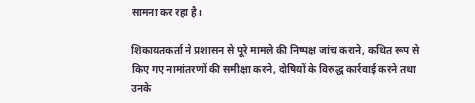सामना कर रहा है।

शिकायतकर्ता ने प्रशासन से पूरे मामले की निष्पक्ष जांच कराने, कथित रूप से किए गए नामांतरणों की समीक्षा करने, दोषियों के विरुद्ध कार्रवाई करने तथा उनके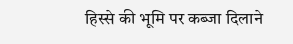हिस्से की भूमि पर कब्जा दिलाने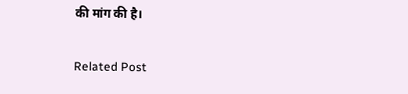की मांग की है।

Related Post